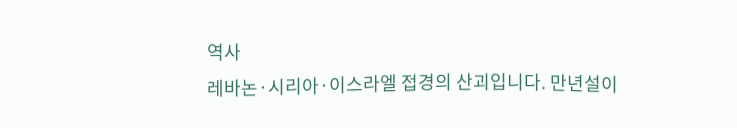역사
레바논·시리아·이스라엘 접경의 산괴입니다. 만년설이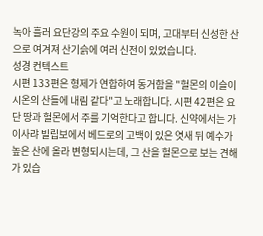녹아 흘러 요단강의 주요 수원이 되며, 고대부터 신성한 산으로 여겨져 산기슭에 여러 신전이 있었습니다.
성경 컨텍스트
시편 133편은 형제가 연합하여 동거함을 "헐몬의 이슬이 시온의 산들에 내림 같다"고 노래합니다. 시편 42편은 요단 땅과 헐몬에서 주를 기억한다고 합니다. 신약에서는 가이사랴 빌립보에서 베드로의 고백이 있은 엿새 뒤 예수가 높은 산에 올라 변형되시는데, 그 산을 헐몬으로 보는 견해가 있습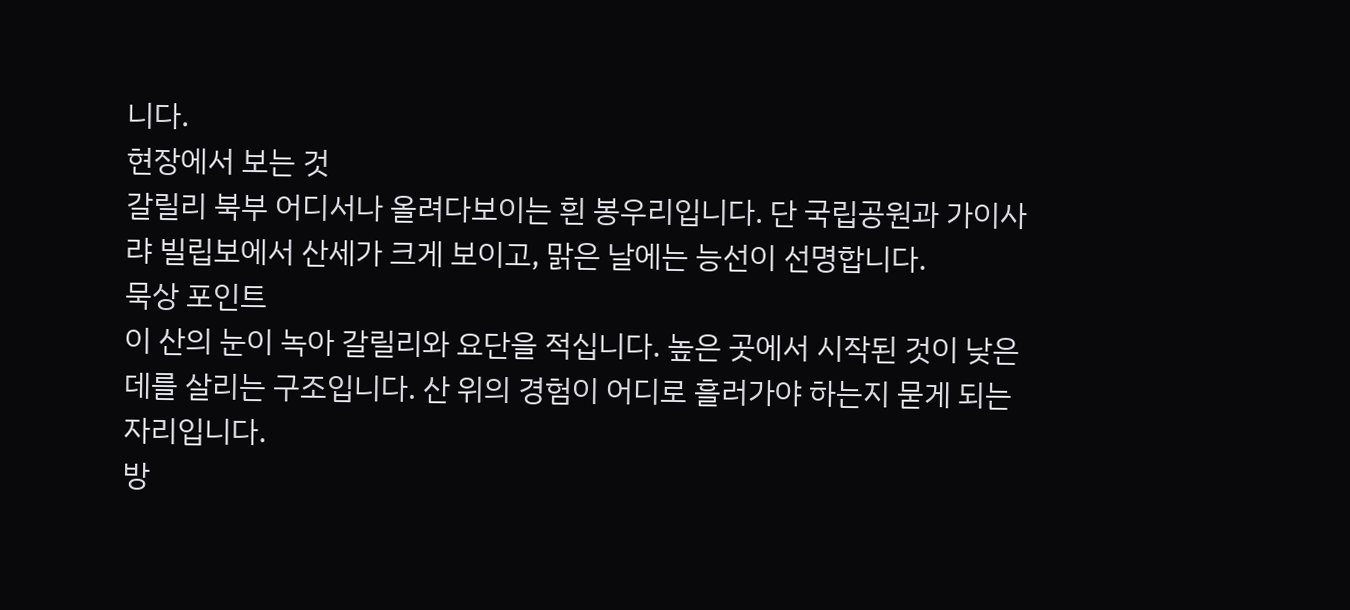니다.
현장에서 보는 것
갈릴리 북부 어디서나 올려다보이는 흰 봉우리입니다. 단 국립공원과 가이사랴 빌립보에서 산세가 크게 보이고, 맑은 날에는 능선이 선명합니다.
묵상 포인트
이 산의 눈이 녹아 갈릴리와 요단을 적십니다. 높은 곳에서 시작된 것이 낮은 데를 살리는 구조입니다. 산 위의 경험이 어디로 흘러가야 하는지 묻게 되는 자리입니다.
방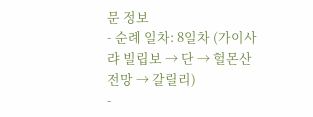문 정보
- 순례 일차: 8일차 (가이사랴 빌립보 → 단 → 헐몬산 전망 → 갈릴리)
-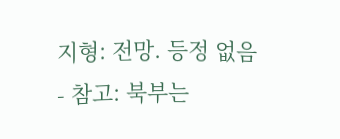지형: 전망. 등정 없음
- 참고: 북부는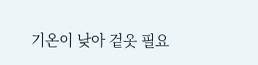기온이 낮아 겉옷 필요